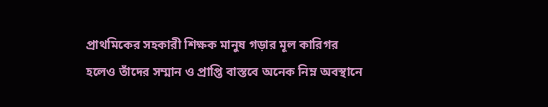প্রাথমিকের সহকারী শিক্ষক মানুষ গড়ার মূল কারিগর হলেও তাঁদের সম্মান ও প্রাপ্তি বাস্তবে অনেক নিম্ন অবস্থানে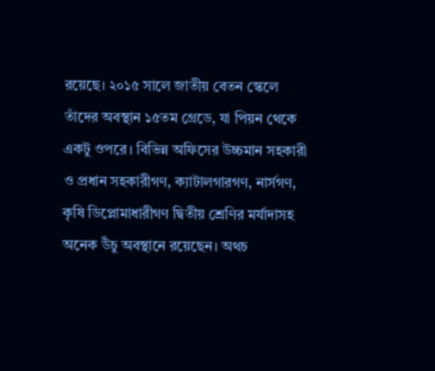রয়েছে। ২০১৫ সালে জাতীয় বেতন স্কেলে তাঁদের অবস্থান ১৫তম গ্রেডে, যা পিয়ন থেকে একটু ওপরে। বিভিন্ন অফিসের উচ্চমান সহকারী ও প্রধান সহকারীগণ, ক্যাটালগারগণ, নার্সগণ, কৃষি ডিপ্লোমাধারীগণ দ্বিতীয় শ্রেণির মর্যাদাসহ অনেক উঁচু অবস্থানে রয়েছেন। অথচ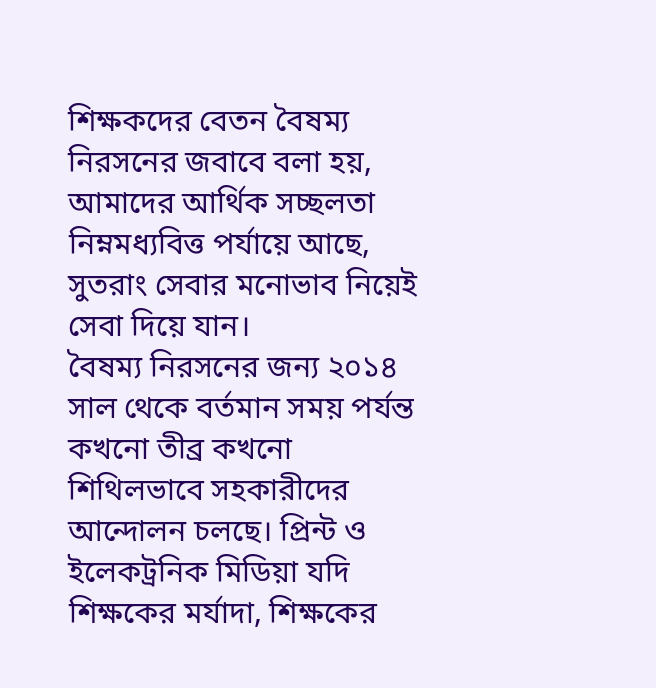শিক্ষকদের বেতন বৈষম্য নিরসনের জবাবে বলা হয়, আমাদের আর্থিক সচ্ছলতা নিম্নমধ্যবিত্ত পর্যায়ে আছে, সুতরাং সেবার মনোভাব নিয়েই সেবা দিয়ে যান।
বৈষম্য নিরসনের জন্য ২০১৪ সাল থেকে বর্তমান সময় পর্যন্ত কখনো তীব্র কখনো শিথিলভাবে সহকারীদের আন্দোলন চলছে। প্রিন্ট ও ইলেকট্রনিক মিডিয়া যদি শিক্ষকের মর্যাদা, শিক্ষকের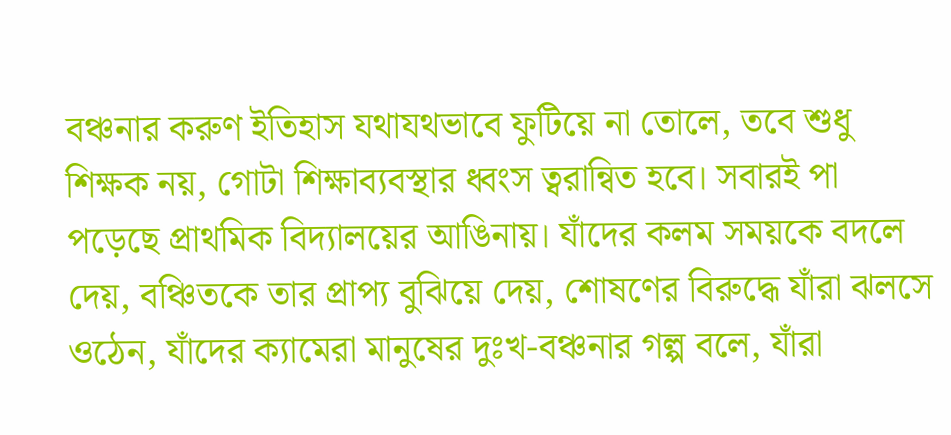বঞ্চনার করুণ ইতিহাস যথাযথভাবে ফুটিয়ে না তোলে, তবে শুধু শিক্ষক নয়, গোটা শিক্ষাব্যবস্থার ধ্বংস ত্বরান্বিত হবে। সবারই পা পড়েছে প্রাথমিক বিদ্যালয়ের আঙিনায়। যাঁদের কলম সময়কে বদলে দেয়, বঞ্চিতকে তার প্রাপ্য বুঝিয়ে দেয়, শোষণের বিরুদ্ধে যাঁরা ঝলসে ওঠেন, যাঁদের ক্যামেরা মানুষের দুঃখ-বঞ্চনার গল্প বলে, যাঁরা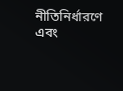নীতিনির্ধারণে এবং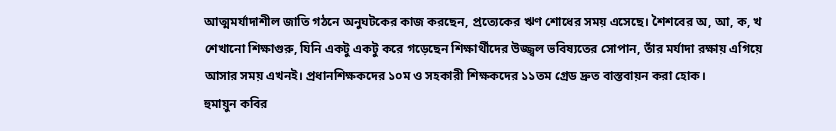আত্মমর্যাদাশীল জাতি গঠনে অনুঘটকের কাজ করছেন, প্রত্যেকের ঋণ শোধের সময় এসেছে। শৈশবের অ, আ, ক, খ শেখানো শিক্ষাগুরু, যিনি একটু একটু করে গড়েছেন শিক্ষার্থীদের উজ্জ্বল ভবিষ্যতের সোপান, তাঁর মর্যাদা রক্ষায় এগিয়ে আসার সময় এখনই। প্রধানশিক্ষকদের ১০ম ও সহকারী শিক্ষকদের ১১তম গ্রেড দ্রুত বাস্তবায়ন করা হোক।
হুমায়ুন কবির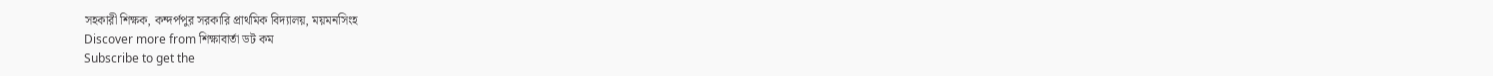সহকারী শিক্ষক, কন্দর্পপুর সরকারি প্রাথমিক বিদ্যালয়, ময়মনসিংহ
Discover more from শিক্ষাবার্তা ডট কম
Subscribe to get the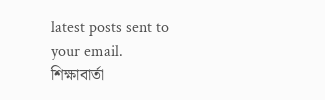latest posts sent to your email.
শিক্ষাবার্তা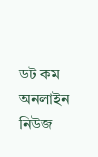ডট কম অনলাইন নিউজ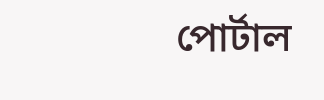পোর্টাল